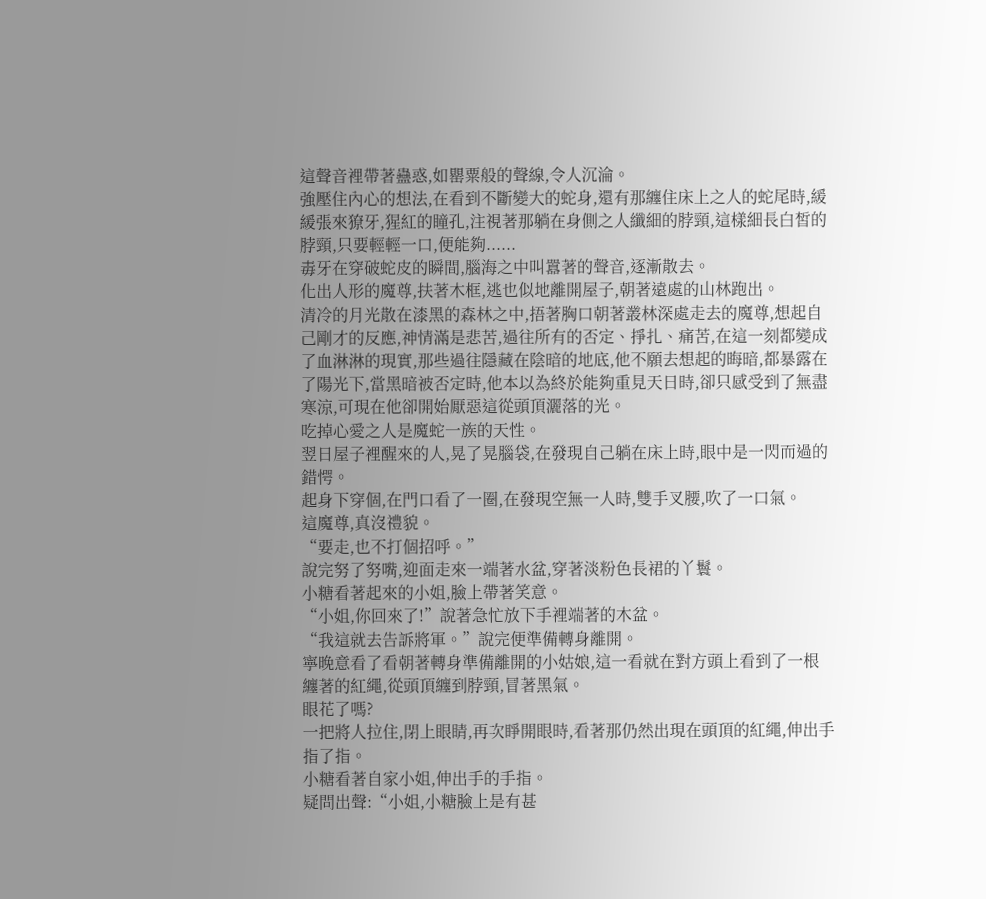這聲音裡帶著蠱惑,如罌粟般的聲線,令人沉淪。
強壓住內心的想法,在看到不斷變大的蛇身,還有那纏住床上之人的蛇尾時,緩緩張來獠牙,猩紅的瞳孔,注視著那躺在身側之人纖細的脖頸,這樣細長白皙的脖頸,只要輕輕一口,便能夠......
毒牙在穿破蛇皮的瞬間,腦海之中叫囂著的聲音,逐漸散去。
化出人形的魔尊,扶著木框,逃也似地離開屋子,朝著遠處的山林跑出。
清冷的月光散在漆黑的森林之中,捂著胸口朝著叢林深處走去的魔尊,想起自己剛才的反應,神情滿是悲苦,過往所有的否定、掙扎、痛苦,在這一刻都變成了血淋淋的現實,那些過往隱藏在陰暗的地底,他不願去想起的晦暗,都暴露在了陽光下,當黑暗被否定時,他本以為終於能夠重見天日時,卻只感受到了無盡寒涼,可現在他卻開始厭惡這從頭頂灑落的光。
吃掉心愛之人是魔蛇一族的天性。
翌日屋子裡醒來的人,晃了晃腦袋,在發現自己躺在床上時,眼中是一閃而過的錯愕。
起身下穿個,在門口看了一圈,在發現空無一人時,雙手叉腰,吹了一口氣。
這魔尊,真沒禮貌。
“要走,也不打個招呼。”
說完努了努嘴,迎面走來一端著水盆,穿著淡粉色長裙的丫鬟。
小糖看著起來的小姐,臉上帶著笑意。
“小姐,你回來了!”說著急忙放下手裡端著的木盆。
“我這就去告訴將軍。”說完便準備轉身離開。
寧晚意看了看朝著轉身準備離開的小姑娘,這一看就在對方頭上看到了一根纏著的紅繩,從頭頂纏到脖頸,冒著黑氣。
眼花了嗎?
一把將人拉住,閉上眼睛,再次睜開眼時,看著那仍然出現在頭頂的紅繩,伸出手指了指。
小糖看著自家小姐,伸出手的手指。
疑問出聲:“小姐,小糖臉上是有甚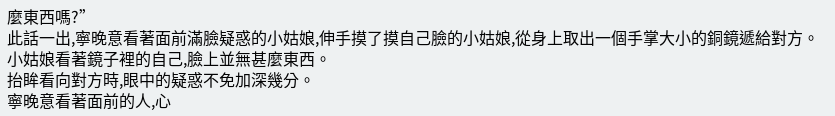麼東西嗎?”
此話一出,寧晚意看著面前滿臉疑惑的小姑娘,伸手摸了摸自己臉的小姑娘,從身上取出一個手掌大小的銅鏡遞給對方。
小姑娘看著鏡子裡的自己,臉上並無甚麼東西。
抬眸看向對方時,眼中的疑惑不免加深幾分。
寧晚意看著面前的人,心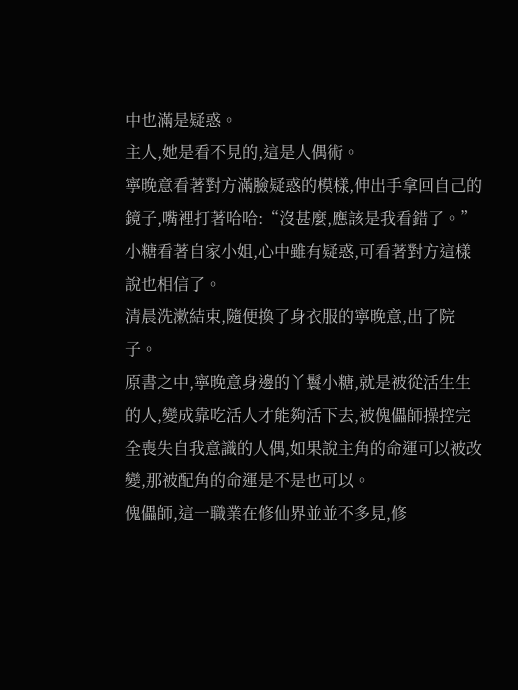中也滿是疑惑。
主人,她是看不見的,這是人偶術。
寧晚意看著對方滿臉疑惑的模樣,伸出手拿回自己的鏡子,嘴裡打著哈哈:“沒甚麼,應該是我看錯了。”
小糖看著自家小姐,心中雖有疑惑,可看著對方這樣說也相信了。
清晨洗漱結束,隨便換了身衣服的寧晚意,出了院子。
原書之中,寧晚意身邊的丫鬟小糖,就是被從活生生的人,變成靠吃活人才能夠活下去,被傀儡師操控完全喪失自我意識的人偶,如果說主角的命運可以被改變,那被配角的命運是不是也可以。
傀儡師,這一職業在修仙界並並不多見,修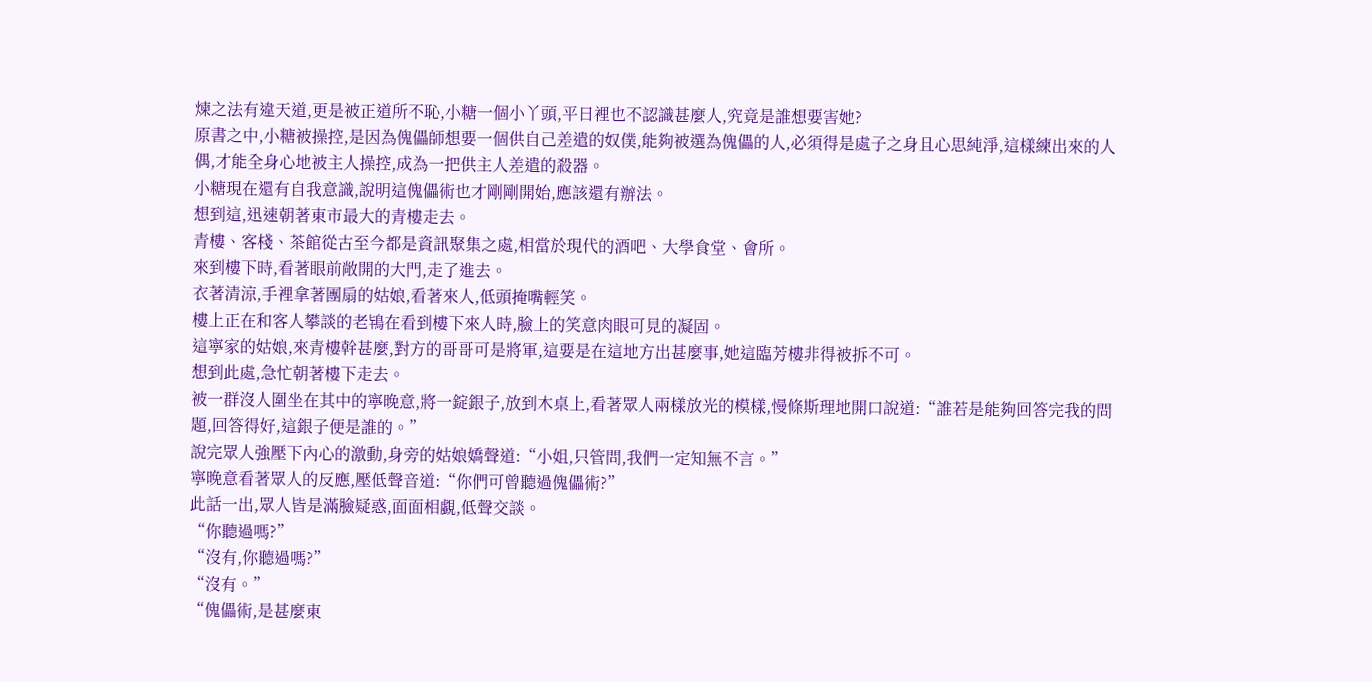煉之法有違天道,更是被正道所不恥,小糖一個小丫頭,平日裡也不認識甚麼人,究竟是誰想要害她?
原書之中,小糖被操控,是因為傀儡師想要一個供自己差遣的奴僕,能夠被選為傀儡的人,必須得是處子之身且心思純淨,這樣練出來的人偶,才能全身心地被主人操控,成為一把供主人差遣的殺器。
小糖現在還有自我意識,說明這傀儡術也才剛剛開始,應該還有辦法。
想到這,迅速朝著東市最大的青樓走去。
青樓、客棧、茶館從古至今都是資訊聚集之處,相當於現代的酒吧、大學食堂、會所。
來到樓下時,看著眼前敞開的大門,走了進去。
衣著清涼,手裡拿著團扇的姑娘,看著來人,低頭掩嘴輕笑。
樓上正在和客人攀談的老鴇在看到樓下來人時,臉上的笑意肉眼可見的凝固。
這寧家的姑娘,來青樓幹甚麼,對方的哥哥可是將軍,這要是在這地方出甚麼事,她這臨芳樓非得被拆不可。
想到此處,急忙朝著樓下走去。
被一群沒人圍坐在其中的寧晚意,將一錠銀子,放到木桌上,看著眾人兩樣放光的模樣,慢條斯理地開口說道:“誰若是能夠回答完我的問題,回答得好,這銀子便是誰的。”
說完眾人強壓下內心的激動,身旁的姑娘嬌聲道:“小姐,只管問,我們一定知無不言。”
寧晚意看著眾人的反應,壓低聲音道:“你們可曾聽過傀儡術?”
此話一出,眾人皆是滿臉疑惑,面面相覷,低聲交談。
“你聽過嗎?”
“沒有,你聽過嗎?”
“沒有。”
“傀儡術,是甚麼東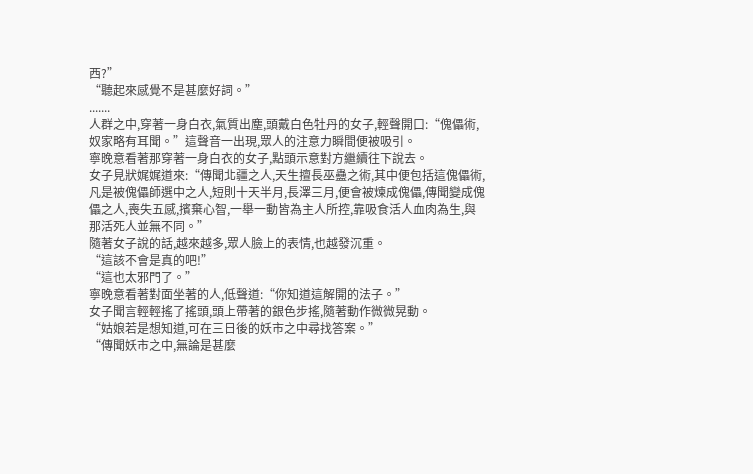西?”
“聽起來感覺不是甚麼好詞。”
.......
人群之中,穿著一身白衣,氣質出塵,頭戴白色牡丹的女子,輕聲開口:“傀儡術,奴家略有耳聞。”這聲音一出現,眾人的注意力瞬間便被吸引。
寧晚意看著那穿著一身白衣的女子,點頭示意對方繼續往下說去。
女子見狀娓娓道來:“傳聞北疆之人,天生擅長巫蠱之術,其中便包括這傀儡術,凡是被傀儡師選中之人,短則十天半月,長澤三月,便會被煉成傀儡,傳聞變成傀儡之人,喪失五感,擯棄心智,一舉一動皆為主人所控,靠吸食活人血肉為生,與那活死人並無不同。”
隨著女子說的話,越來越多,眾人臉上的表情,也越發沉重。
“這該不會是真的吧!”
“這也太邪門了。”
寧晚意看著對面坐著的人,低聲道:“你知道這解開的法子。”
女子聞言輕輕搖了搖頭,頭上帶著的銀色步搖,隨著動作微微晃動。
“姑娘若是想知道,可在三日後的妖市之中尋找答案。”
“傳聞妖市之中,無論是甚麼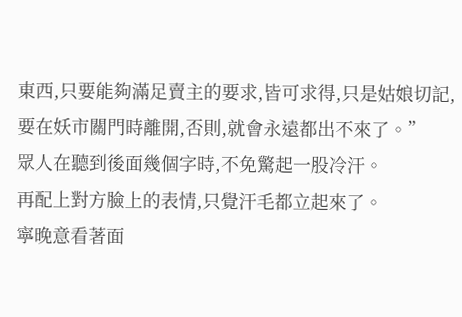東西,只要能夠滿足賣主的要求,皆可求得,只是姑娘切記,要在妖市關門時離開,否則,就會永遠都出不來了。”
眾人在聽到後面幾個字時,不免驚起一股冷汗。
再配上對方臉上的表情,只覺汗毛都立起來了。
寧晚意看著面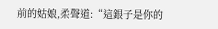前的姑娘,柔聲道:“這銀子是你的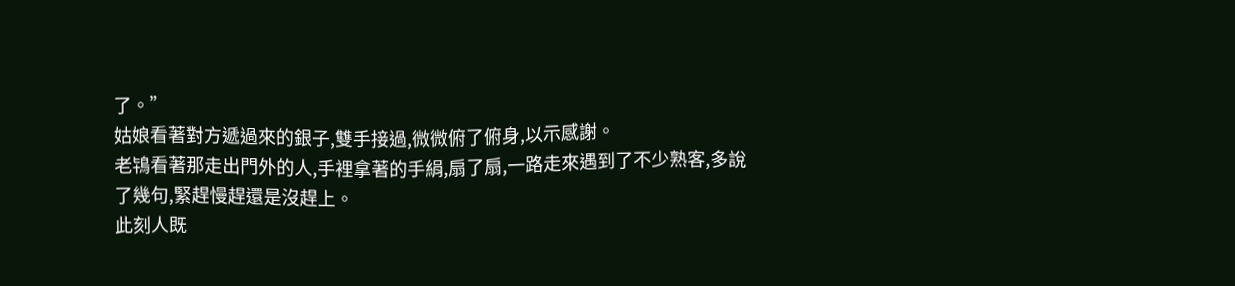了。”
姑娘看著對方遞過來的銀子,雙手接過,微微俯了俯身,以示感謝。
老鴇看著那走出門外的人,手裡拿著的手絹,扇了扇,一路走來遇到了不少熟客,多說了幾句,緊趕慢趕還是沒趕上。
此刻人既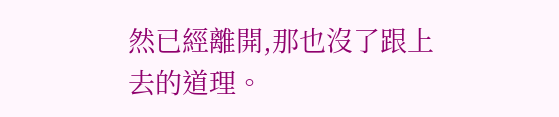然已經離開,那也沒了跟上去的道理。